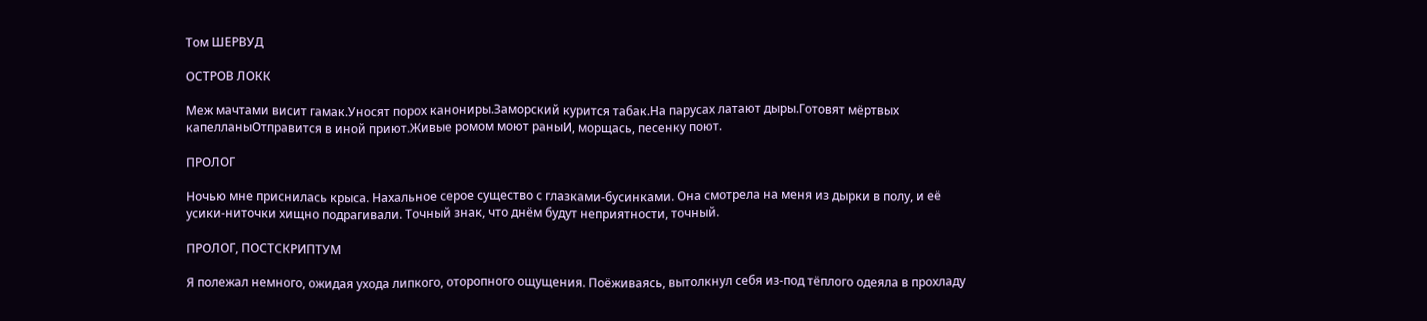Том ШЕРВУД

ОСТРОВ ЛОКК

Меж мачтами висит гамак.Уносят порох канониры.Заморский курится табак.На парусах латают дыры.Готовят мёртвых капелланыОтправится в иной приют.Живые ромом моют раныИ, морщась, песенку поют.

ПРОЛОГ

Ночью мне приснилась крыса. Нахальное серое существо с глазками-бусинками. Она смотрела на меня из дырки в полу, и её усики-ниточки хищно подрагивали. Точный знак, что днём будут неприятности, точный.

ПРОЛОГ, ПОСТСКРИПТУМ

Я полежал немного, ожидая ухода липкого, оторопного ощущения. Поёживаясь, вытолкнул себя из-под тёплого одеяла в прохладу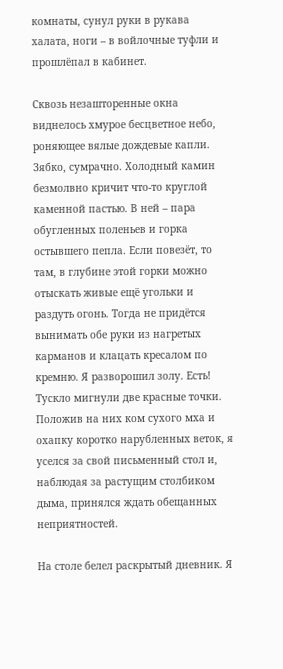комнаты, сунул руки в рукава халата, ноги – в войлочные туфли и прошлёпал в кабинет.

Сквозь незашторенные окна виднелось хмурое бесцветное небо, роняющее вялые дождевые капли. Зябко, сумрачно. Холодный камин безмолвно кричит что-то круглой каменной пастью. В ней – пара обугленных поленьев и горка остывшего пепла. Если повезёт, то там, в глубине этой горки можно отыскать живые ещё угольки и раздуть огонь. Тогда не придётся вынимать обе руки из нагретых карманов и клацать кресалом по кремню. Я разворошил золу. Есть! Тускло мигнули две красные точки. Положив на них ком сухого мха и охапку коротко нарубленных веток, я уселся за свой письменный стол и, наблюдая за растущим столбиком дыма, принялся ждать обещанных неприятностей.

На столе белел раскрытый дневник. Я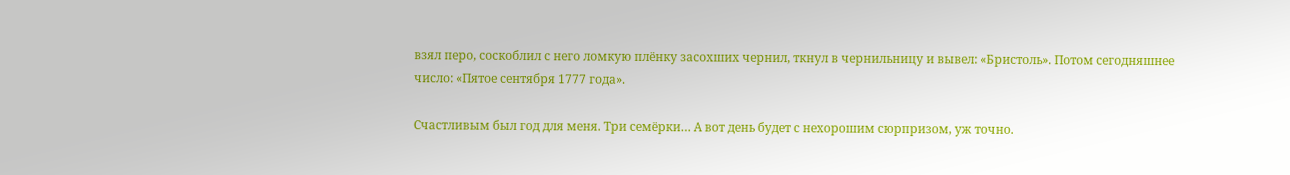взял перо, соскоблил с него ломкую плёнку засохших чернил, ткнул в чернильницу и вывел: «Бристоль». Потом сегодняшнее число: «Пятое сентября 1777 года».

Счастливым был год для меня. Три семёрки… А вот день будет с нехорошим сюрпризом, уж точно.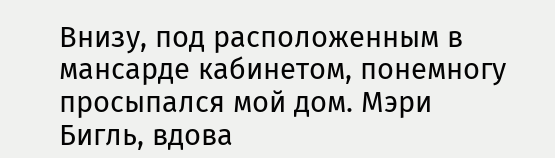Внизу, под расположенным в мансарде кабинетом, понемногу просыпался мой дом. Мэри Бигль, вдова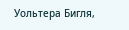Уольтера Бигля,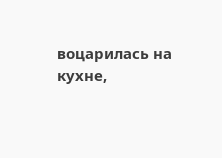воцарилась на кухне,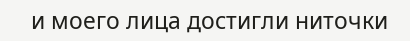и моего лица достигли ниточки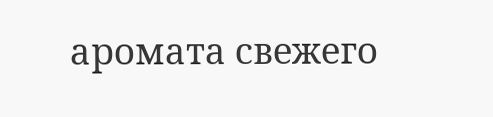аромата свежего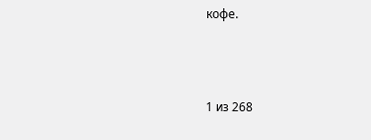кофе.



1 из 268